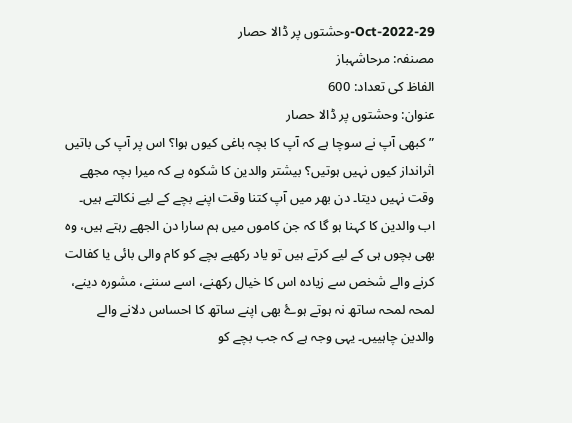29-Oct-2022-وحشتوں پر ڈالا حصار
مصنفہ: مرحاشہباز
الفاظ کی تعداد: 600
عنوان: وحشتوں پر ڈالا حصار
”کبھی آپ نے سوچا ہے کہ آپ کا بچہ باغی کیوں ہوا؟ اس پر آپ کی باتیں اثرانداز کیوں نہیں ہوتیں؟ بیشتر والدین کا شکوہ ہے کہ میرا بچہ مجھے وقت نہیں دیتا۔ دن بھر میں آپ کتنا وقت اپنے بچے کے لیے نکالتے ہیں۔ اب والدین کا کہنا ہو گا کہ جن کاموں میں ہم سارا دن الجھے رہتے ہیں، وہ بھی بچوں ہی کے لیے کرتے ہیں تو یاد رکھیے بچے کو کام والی بائی یا کفالت کرنے والے شخص سے زیادہ اس کا خیال رکھنے، اسے سننے، مشورہ دینے، لمحہ لمحہ ساتھ نہ ہوتے ہوۓ بھی اپنے ساتھ کا احساس دلانے والے والدین چاہییں۔ یہی وجہ ہے کہ جب بچے کو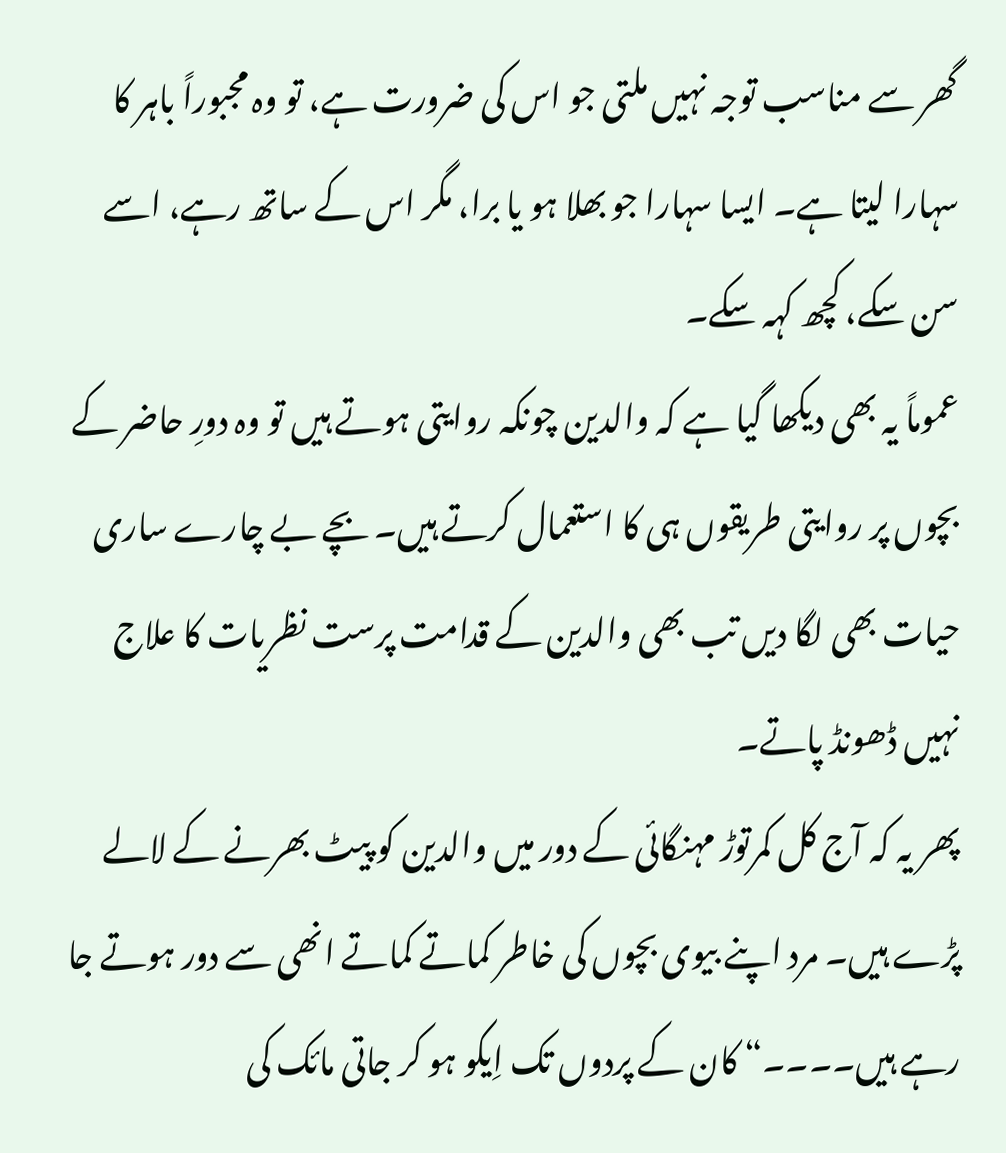گھر سے مناسب توجہ نہیں ملتی جو اس کی ضرورت ہے، تو وہ مجبوراً باہر کا سہارا لیتا ہے۔ ایسا سہارا جو بھلا ہو یا برا، مگر اس کے ساتھ رہے، اسے سن سکے، کچھ کہہ سکے۔
عموماً یہ بھی دیکھا گیا ہے کہ والدین چونکہ روایتی ہوتے ہیں تو وہ دورِ حاضر کے بچوں پر روایتی طریقوں ہی کا استعمال کرتے ہیں۔ بچے بے چارے ساری حیات بھی لگا دیں تب بھی والدین کے قدامت پرست نظریات کا علاج نہیں ڈھونڈ پاتے۔
پھر یہ کہ آج کل کمرتوڑ مہنگائی کے دور میں والدین کو پیٹ بھرنے کے لالے پڑے ہیں۔ مرد اپنے بیوی بچوں کی خاطر کماتے کماتے انھی سے دور ہوتے جا رہے ہیں۔۔۔۔“ کان کے پردوں تک اِیکو ہو کر جاتی مائک کی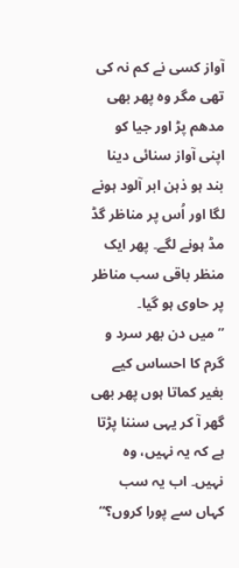آواز کسی نے کم نہ کی تھی مگر وہ پھر بھی مدھم پڑ اور جیا کو اپنی آواز سنائی دینا بند ہو ذہن ابر آلود ہونے لگا اور اُس پر مناظر گڈ مڈ ہونے لگے۔ پھر ایک منظر باقی سب مناظر پر حاوی ہو گیا۔
”میں دن بھر سرد و گرم کا احساس کیے بغیر کماتا ہوں پھر بھی گھر آ کر یہی سننا پڑتا ہے کہ یہ نہیں، وہ نہیں۔ اب یہ سب کہاں سے پورا کروں؟“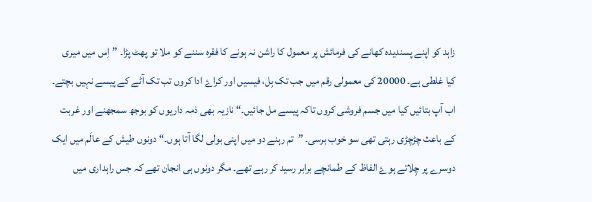زاہد کو اپنے پسندیدہ کھانے کی فرمائش پر معمول کا راشن نہ ہونے کا فقرہ سننے کو ملا تو پھٹ پڑا۔ ”اِس میں میری کیا غلطی ہے۔ 20000 کی معمولی رقم میں جب تک بِل، فیسیں اور کراۓ ادا کروں تب تک آٹے کے پیسے نہیں بچتے۔ اب آپ بتائیں کیا میں جسم فروشی کروں تاکہ پیسے مل جائیں۔“ نازیہ بھی ذمہ داریوں کو بوجھ سمجھنے اور غربت کے باعث چڑچڑی رہتی تھی سو خوب برسی۔ ”تم رہنے دو میں اپنی بولی لگا آتا ہوں۔“ دونوں طیش کے عالَم میں ایک دوسرے پر چِلاتے ہوۓ الفاظ کے طمانچے برابر رسید کر رہے تھے۔ مگر دونوں ہی انجان تھے کہ جس راہداری میں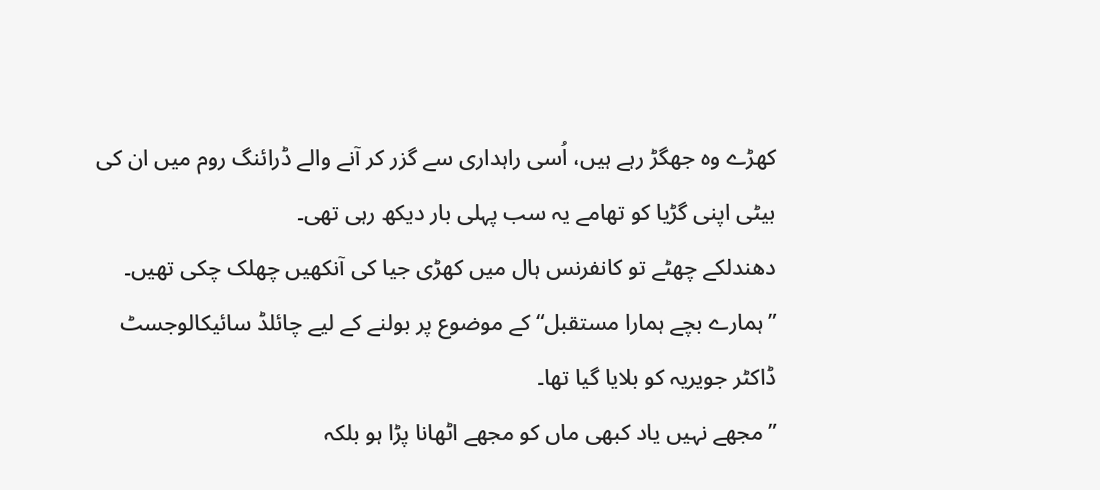کھڑے وہ جھگڑ رہے ہیں، اُسی راہداری سے گزر کر آنے والے ڈرائنگ روم میں ان کی بیٹی اپنی گڑیا کو تھامے یہ سب پہلی بار دیکھ رہی تھی۔
دھندلکے چھٹے تو کانفرنس ہال میں کھڑی جیا کی آنکھیں چھلک چکی تھیں۔ ”ہمارے بچے ہمارا مستقبل“ کے موضوع پر بولنے کے لیے چائلڈ سائیکالوجسٹ ڈاکٹر جویریہ کو بلایا گیا تھا۔
”مجھے نہیں یاد کبھی ماں کو مجھے اٹھانا پڑا ہو بلکہ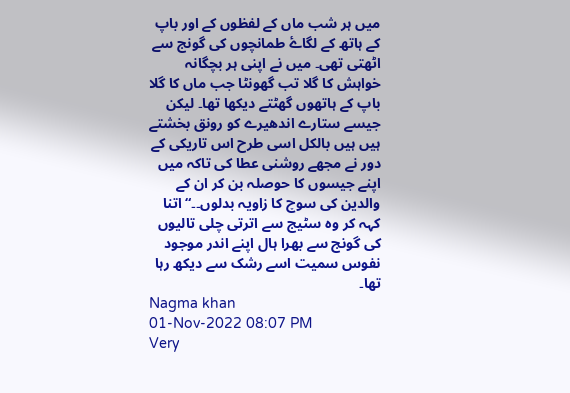میں ہر شب ماں کے لفظوں کے اور باپ کے ہاتھ کے لگاۓ طمانچوں کی گونج سے اٹھتی تھی۔ میں نے اپنی ہر بچگانہ خواہش کا گلا تب گھونٹا جب ماں کا گلا باپ کے ہاتھوں گھٹتے دیکھا تھا۔ لیکن جیسے ستارے اندھیرے کو رونق بخشتے ہیں ہیں بالکل اسی طرح اس تاریکی کے دور نے مجھے روشنی عطا کی تاکہ میں اپنے جیسوں کا حوصلہ بن کر ان کے والدین کی سوچ کا زاویہ بدلوں۔۔“ اتنا کہہ کر وہ سٹیج سے اترتی چلی تالیوں کی گونج سے بھرا ہال اپنے اندر موجود نفوس سمیت اسے رشک سے دیکھ رہا تھا۔
Nagma khan
01-Nov-2022 08:07 PM
Very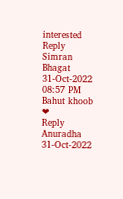interested
Reply
Simran Bhagat
31-Oct-2022 08:57 PM
Bahut khoob ❤
Reply
Anuradha
31-Oct-2022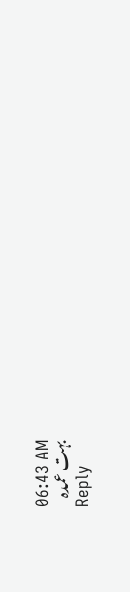06:43 AM
بہت عمدہ
Reply